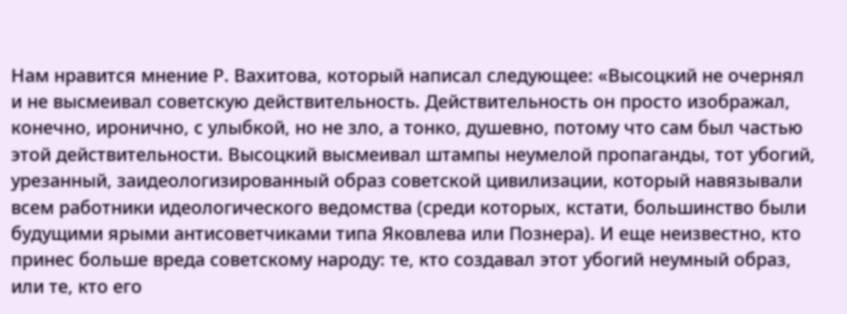Нам нравится мнение Р. Вахитова, который написал следующее: «Высоцкий не очернял и не высмеивал советскую действительность. Действительность он просто изображал, конечно, иронично, с улыбкой, но не зло, а тонко, душевно, потому что сам был частью этой действительности. Высоцкий высмеивал штампы неумелой пропаганды, тот убогий, урезанный, заидеологизированный образ советской цивилизации, который навязывали всем работники идеологического ведомства (среди которых, кстати, большинство были будущими ярыми антисоветчиками типа Яковлева или Познера). И еще неизвестно, кто принес больше вреда советскому народу: те, кто создавал этот убогий неумный образ, или те, кто его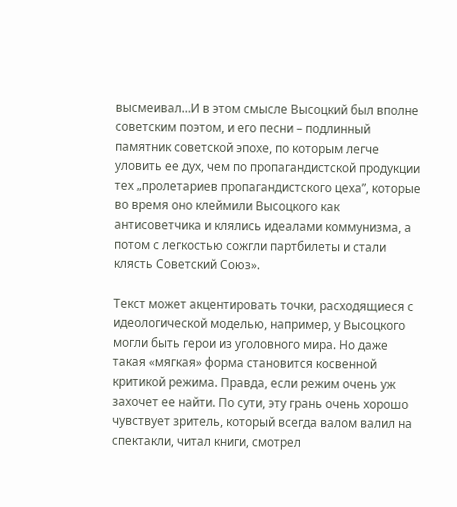высмеивал…И в этом смысле Высоцкий был вполне советским поэтом, и его песни – подлинный памятник советской эпохе, по которым легче уловить ее дух, чем по пропагандистской продукции тех „пролетариев пропагандистского цеха”, которые во время оно клеймили Высоцкого как антисоветчика и клялись идеалами коммунизма, а потом с легкостью сожгли партбилеты и стали клясть Советский Союз».

Текст может акцентировать точки, расходящиеся с идеологической моделью, например, у Высоцкого могли быть герои из уголовного мира. Но даже такая «мягкая» форма становится косвенной критикой режима. Правда, если режим очень уж захочет ее найти. По сути, эту грань очень хорошо чувствует зритель, который всегда валом валил на спектакли, читал книги, смотрел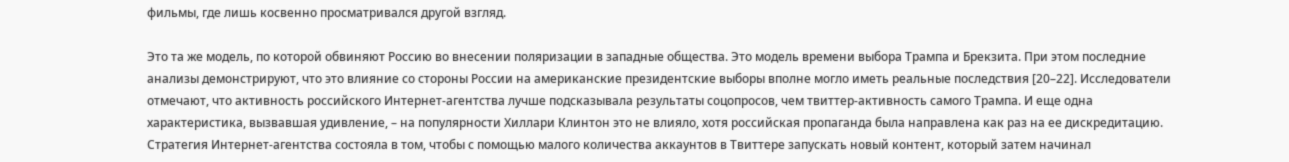фильмы, где лишь косвенно просматривался другой взгляд.

Это та же модель, по которой обвиняют Россию во внесении поляризации в западные общества. Это модель времени выбора Трампа и Брекзита. При этом последние анализы демонстрируют, что это влияние со стороны России на американские президентские выборы вполне могло иметь реальные последствия [20–22]. Исследователи отмечают, что активность российского Интернет-агентства лучше подсказывала результаты соцопросов, чем твиттер-активность самого Трампа. И еще одна характеристика, вызвавшая удивление, – на популярности Хиллари Клинтон это не влияло, хотя российская пропаганда была направлена как раз на ее дискредитацию. Стратегия Интернет-агентства состояла в том, чтобы с помощью малого количества аккаунтов в Твиттере запускать новый контент, который затем начинал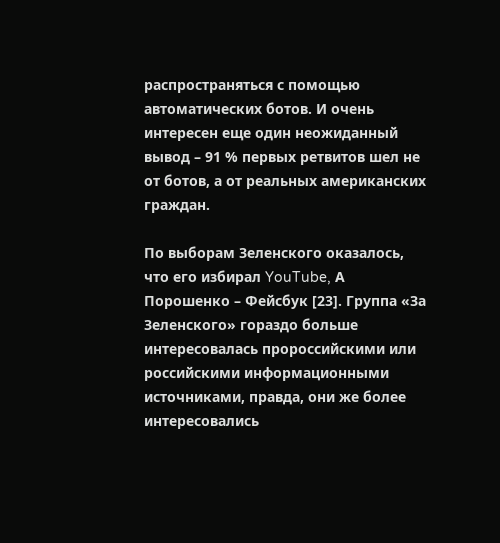распространяться с помощью автоматических ботов. И очень интересен еще один неожиданный вывод – 91 % первых ретвитов шел не от ботов, а от реальных американских граждан.

По выборам Зеленского оказалось, что его избирал YouTube, А Порошенко – Фейсбук [23]. Группа «За Зеленского» гораздо больше интересовалась пророссийскими или российскими информационными источниками, правда, они же более интересовались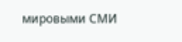мировыми СМИ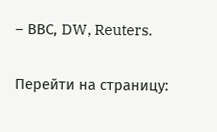– ВВС, DW, Reuters.

Перейти на страницу: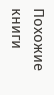Похожие книги